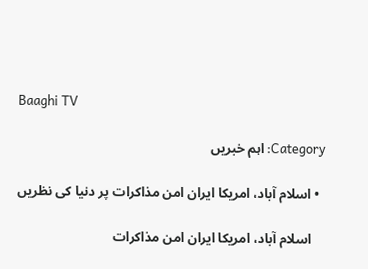Baaghi TV

Category: اہم خبریں

  • اسلام آباد، امریکا ایران امن مذاکرات پر دنیا کی نظریں

    اسلام آباد، امریکا ایران امن مذاکرات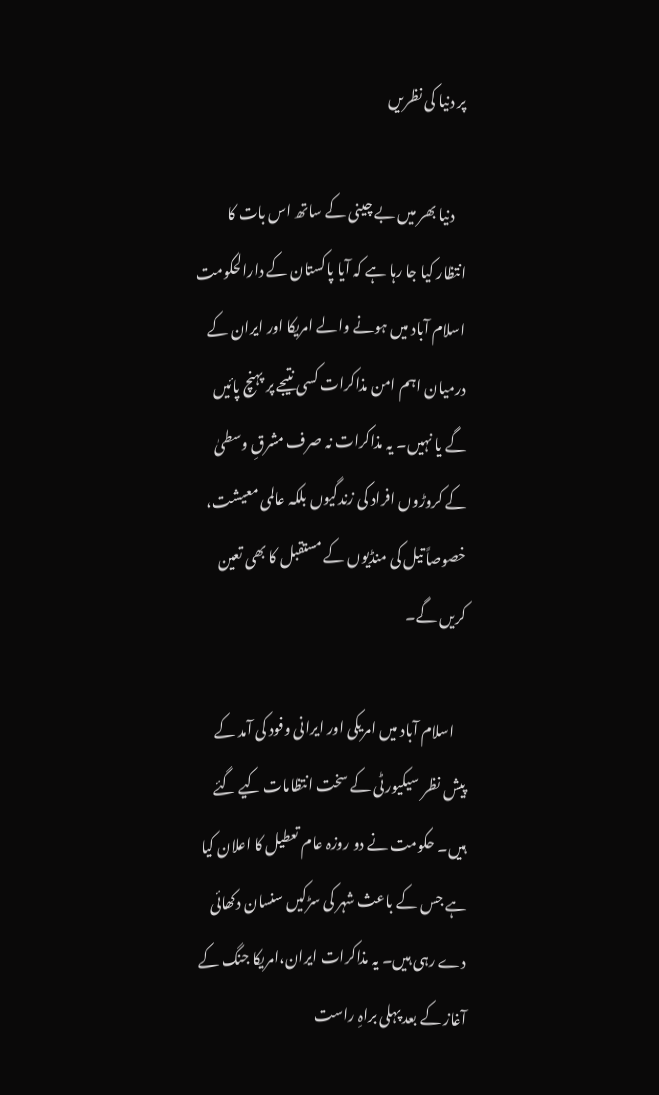پر دنیا کی نظریں

    دنیا بھر میں بے چینی کے ساتھ اس بات کا انتظار کیا جا رہا ہے کہ آیا پاکستان کے دارالحکومت اسلام آباد میں ہونے والے امریکا اور ایران کے درمیان اہم امن مذاکرات کسی نتیجے پر پہنچ پائیں گے یا نہیں۔ یہ مذاکرات نہ صرف مشرقِ وسطیٰ کے کروڑوں افراد کی زندگیوں بلکہ عالمی معیشت، خصوصاً تیل کی منڈیوں کے مستقبل کا بھی تعین کریں گے۔

    اسلام آباد میں امریکی اور ایرانی وفود کی آمد کے پیش نظر سیکیورٹی کے سخت انتظامات کیے گئے ہیں۔ حکومت نے دو روزہ عام تعطیل کا اعلان کیا ہے جس کے باعث شہر کی سڑکیں سنسان دکھائی دے رہی ہیں۔ یہ مذاکرات ایران،امریکا جنگ کے آغاز کے بعد پہلی براہِ راست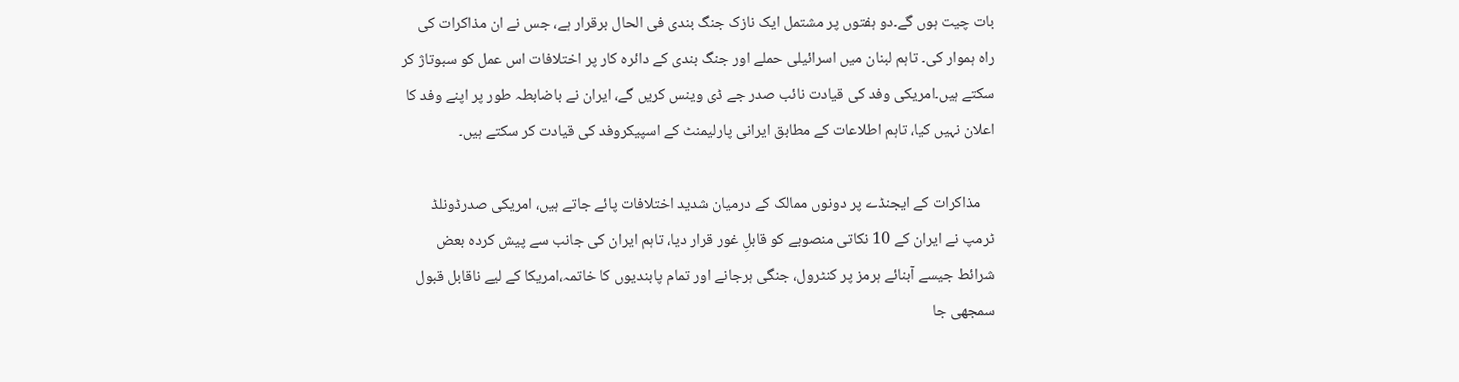بات چیت ہوں گے۔دو ہفتوں پر مشتمل ایک نازک جنگ بندی فی الحال برقرار ہے، جس نے ان مذاکرات کی راہ ہموار کی۔ تاہم لبنان میں اسرائیلی حملے اور جنگ بندی کے دائرہ کار پر اختلافات اس عمل کو سبوتاژ کر سکتے ہیں۔امریکی وفد کی قیادت نائب صدر جے ڈی وینس کریں گے، ایران نے باضابطہ طور پر اپنے وفد کا اعلان نہیں کیا، تاہم اطلاعات کے مطابق ایرانی پارلیمنٹ کے اسپیکروفد کی قیادت کر سکتے ہیں۔

    مذاکرات کے ایجنڈے پر دونوں ممالک کے درمیان شدید اختلافات پائے جاتے ہیں، امریکی صدرڈونلڈ ٹرمپ نے ایران کے 10 نکاتی منصوبے کو قابلِ غور قرار دیا، تاہم ایران کی جانب سے پیش کردہ بعض شرائط جیسے آبنائے ہرمز پر کنٹرول، جنگی ہرجانے اور تمام پابندیوں کا خاتمہ،امریکا کے لیے ناقابل قبول سمجھی جا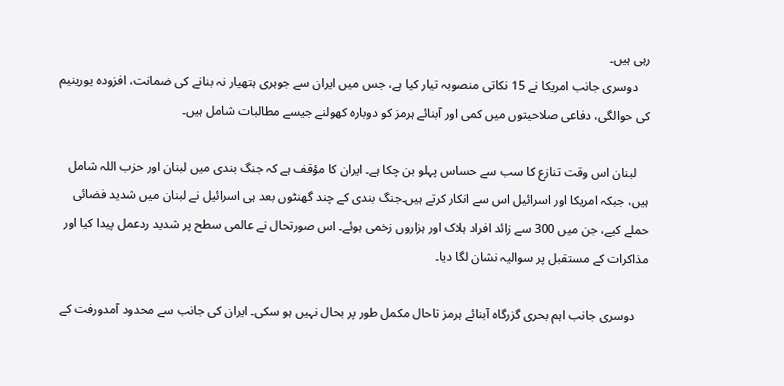رہی ہیں۔
    دوسری جانب امریکا نے 15 نکاتی منصوبہ تیار کیا ہے، جس میں ایران سے جوہری ہتھیار نہ بنانے کی ضمانت، افزودہ یورینیم کی حوالگی، دفاعی صلاحیتوں میں کمی اور آبنائے ہرمز کو دوبارہ کھولنے جیسے مطالبات شامل ہیں۔

    لبنان اس وقت تنازع کا سب سے حساس پہلو بن چکا ہے۔ ایران کا مؤقف ہے کہ جنگ بندی میں لبنان اور حزب اللہ شامل ہیں، جبکہ امریکا اور اسرائیل اس سے انکار کرتے ہیں۔جنگ بندی کے چند گھنٹوں بعد ہی اسرائیل نے لبنان میں شدید فضائی حملے کیے، جن میں 300 سے زائد افراد ہلاک اور ہزاروں زخمی ہوئے۔ اس صورتحال نے عالمی سطح پر شدید ردعمل پیدا کیا اور مذاکرات کے مستقبل پر سوالیہ نشان لگا دیا۔

    دوسری جانب اہم بحری گزرگاہ آبنائے ہرمز تاحال مکمل طور پر بحال نہیں ہو سکی۔ ایران کی جانب سے محدود آمدورفت کے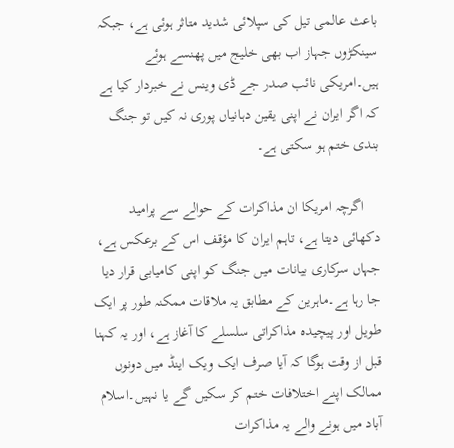باعث عالمی تیل کی سپلائی شدید متاثر ہوئی ہے، جبکہ سینکڑوں جہاز اب بھی خلیج میں پھنسے ہوئے ہیں۔امریکی نائب صدر جے ڈی وینس نے خبردار کیا ہے کہ اگر ایران نے اپنی یقین دہانیاں پوری نہ کیں تو جنگ بندی ختم ہو سکتی ہے۔

    اگرچہ امریکا ان مذاکرات کے حوالے سے پرامید دکھائی دیتا ہے، تاہم ایران کا مؤقف اس کے برعکس ہے، جہاں سرکاری بیانات میں جنگ کو اپنی کامیابی قرار دیا جا رہا ہے۔ماہرین کے مطابق یہ ملاقات ممکنہ طور پر ایک طویل اور پیچیدہ مذاکراتی سلسلے کا آغاز ہے، اور یہ کہنا قبل از وقت ہوگا کہ آیا صرف ایک ویک اینڈ میں دونوں ممالک اپنے اختلافات ختم کر سکیں گے یا نہیں۔اسلام آباد میں ہونے والے یہ مذاکرات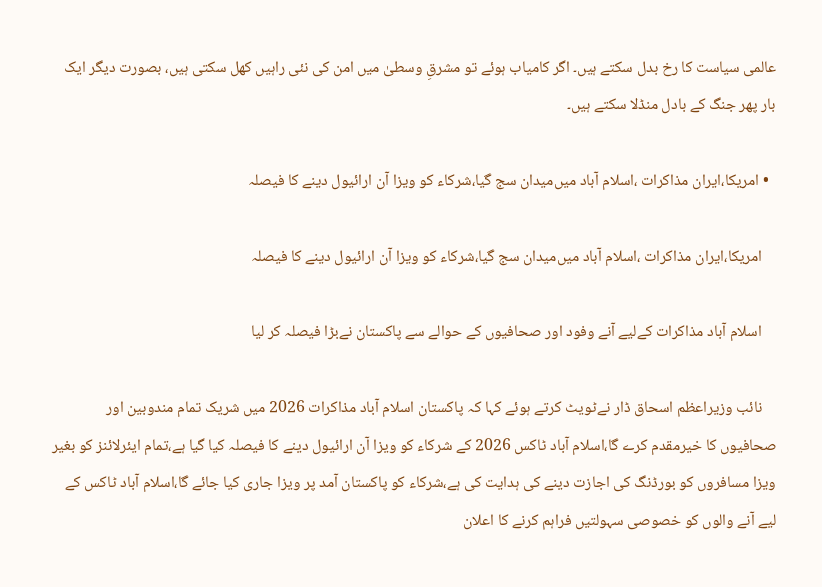عالمی سیاست کا رخ بدل سکتے ہیں۔ اگر کامیاب ہوئے تو مشرقِ وسطیٰ میں امن کی نئی راہیں کھل سکتی ہیں، بصورت دیگر ایک بار پھر جنگ کے بادل منڈلا سکتے ہیں۔

  • امریکا،ایران مذاکرات ،اسلام آباد میں‌میدان سج گیا،شرکاء کو ویزا آن ارائیول دینے کا فیصلہ

    امریکا،ایران مذاکرات ،اسلام آباد میں‌میدان سج گیا،شرکاء کو ویزا آن ارائیول دینے کا فیصلہ

    اسلام آباد مذاکرات کےلیے آنے وفود اور صحافیوں کے حوالے سے پاکستان نےبڑا فیصلہ کر لیا

    نائب وزیراعظم اسحاق ڈار نےٹویٹ کرتے ہوئے کہا کہ پاکستان اسلام آباد مذاکرات 2026 میں شریک تمام مندوبین اور صحافیوں کا خیرمقدم کرے گا،اسلام آباد ٹاکس 2026 کے شرکاء کو ویزا آن ارائیول دینے کا فیصلہ کیا گیا ہے،تمام ایئرلائنز کو بغیر ویزا مسافروں کو بورڈنگ کی اجازت دینے کی ہدایت کی ہے،شرکاء کو پاکستان آمد پر ویزا جاری کیا جائے گا،اسلام آباد ٹاکس کے لیے آنے والوں کو خصوصی سہولتیں فراہم کرنے کا اعلان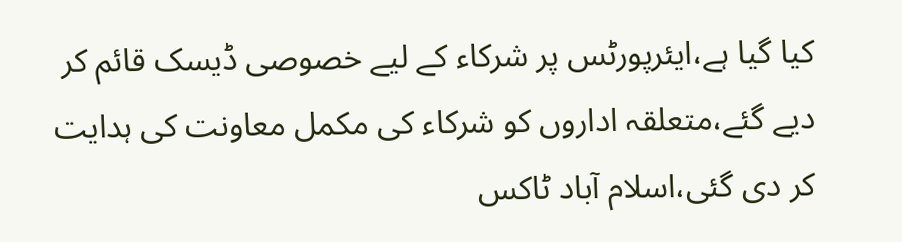کیا گیا ہے،ایئرپورٹس پر شرکاء کے لیے خصوصی ڈیسک قائم کر دیے گئے،متعلقہ اداروں کو شرکاء کی مکمل معاونت کی ہدایت کر دی گئی،اسلام آباد ٹاکس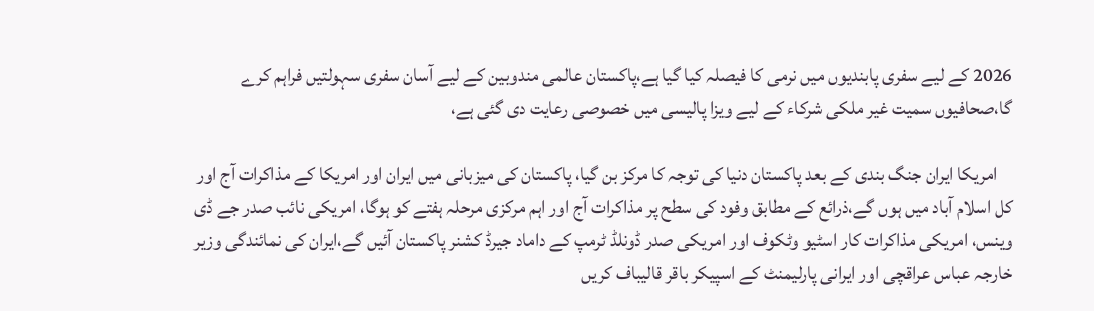2026 کے لیے سفری پابندیوں میں نرمی کا فیصلہ کیا گیا ہے،پاکستان عالمی مندوبین کے لیے آسان سفری سہولتیں فراہم کرے گا،صحافیوں سمیت غیر ملکی شرکاء کے لیے ویزا پالیسی میں خصوصی رعایت دی گئی ہے،

    امریکا ایران جنگ بندی کے بعد پاکستان دنیا کی توجہ کا مرکز بن گیا، پاکستان کی میزبانی میں ایران اور امریکا کے مذاکرات آج اور کل اسلام آباد میں ہوں گے،ذرائع کے مطابق وفود کی سطح پر مذاکرات آج اور اہم مرکزی مرحلہ ہفتے کو ہوگا، امریکی نائب صدر جے ڈی وینس، امریکی مذاکرات کار اسٹیو وٹکوف اور امریکی صدر ڈونلڈ ٹرمپ کے داماد جیرڈ کشنر پاکستان آئیں گے،ایران کی نمائندگی وزیر خارجہ عباس عراقچی اور ایرانی پارلیمنٹ کے اسپیکر باقر قالیباف کریں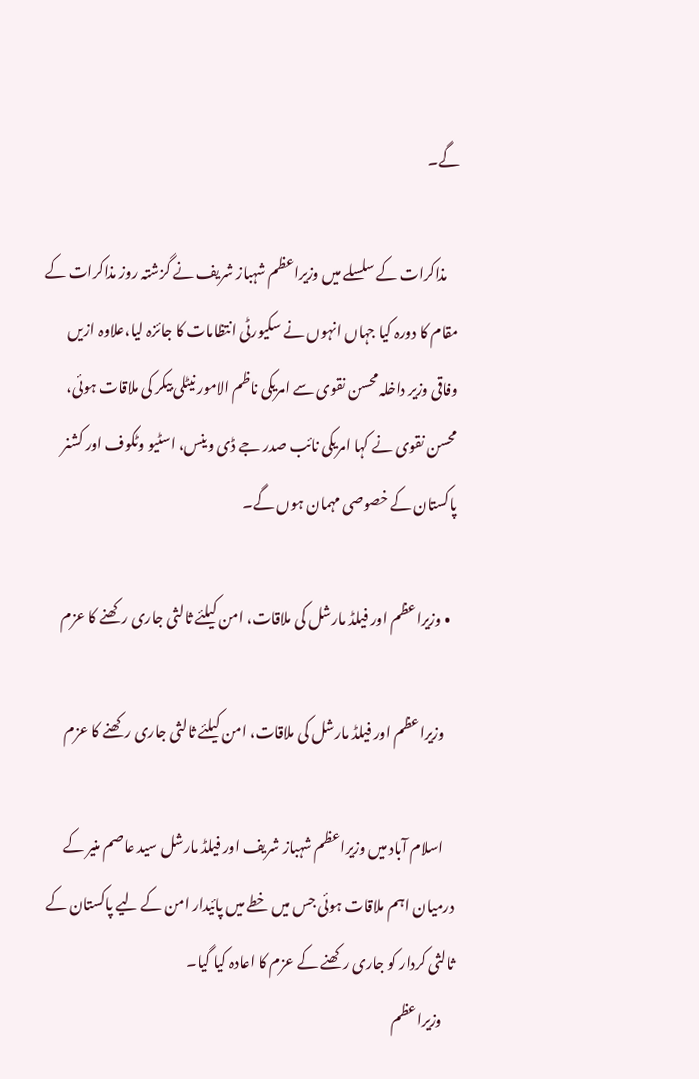گے۔

    مذاکرات کے سلسلے میں وزیراعظم شہباز شریف نے گزشتہ روز مذاکرات کے مقام کا دورہ کیا جہاں انہوں نے سکیورٹی انتظامات کا جائزہ لیا،علاوہ ازیں وفاقی وزیر داخلہ محسن نقوی سے امریکی ناظم الامور نیٹلی بیکر کی ملاقات ہوئی، محسن نقوی نے کہا امریکی نائب صدر جے ڈی وینس، اسٹیو وٹکوف اور کشنر پاکستان کے خصوصی مہمان ہوں گے۔

  • وزیراعظم اور فیلڈ مارشل کی ملاقات، امن کیلئے ثالثی جاری رکھنے کا عزم

    وزیراعظم اور فیلڈ مارشل کی ملاقات، امن کیلئے ثالثی جاری رکھنے کا عزم

    اسلام آباد میں وزیراعظم شہباز شریف اور فیلڈ مارشل سید عاصم منیر کے درمیان اہم ملاقات ہوئی جس میں خطے میں پائیدار امن کے لیے پاکستان کے ثالثی کردار کو جاری رکھنے کے عزم کا اعادہ کیا گیا۔
    وزیراعظم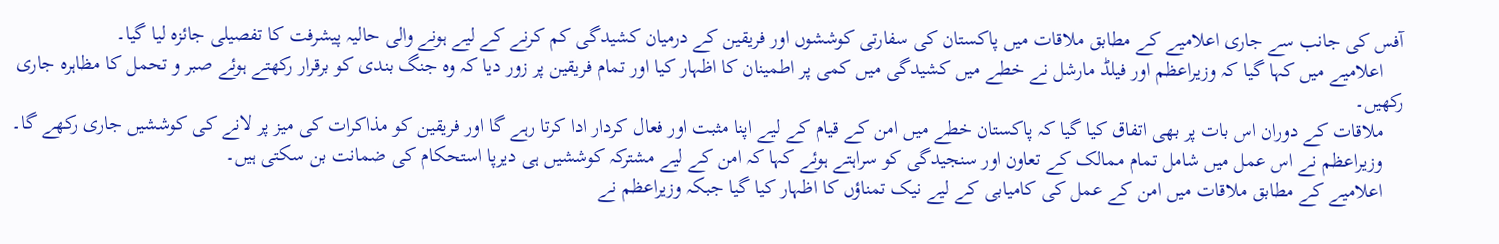آفس کی جانب سے جاری اعلامیے کے مطابق ملاقات میں پاکستان کی سفارتی کوششوں اور فریقین کے درمیان کشیدگی کم کرنے کے لیے ہونے والی حالیہ پیشرفت کا تفصیلی جائزہ لیا گیا۔
    اعلامیے میں کہا گیا کہ وزیراعظم اور فیلڈ مارشل نے خطے میں کشیدگی میں کمی پر اطمینان کا اظہار کیا اور تمام فریقین پر زور دیا کہ وہ جنگ بندی کو برقرار رکھتے ہوئے صبر و تحمل کا مظاہرہ جاری رکھیں۔
    ملاقات کے دوران اس بات پر بھی اتفاق کیا گیا کہ پاکستان خطے میں امن کے قیام کے لیے اپنا مثبت اور فعال کردار ادا کرتا رہے گا اور فریقین کو مذاکرات کی میز پر لانے کی کوششیں جاری رکھے گا۔
    وزیراعظم نے اس عمل میں شامل تمام ممالک کے تعاون اور سنجیدگی کو سراہتے ہوئے کہا کہ امن کے لیے مشترکہ کوششیں ہی دیرپا استحکام کی ضمانت بن سکتی ہیں۔
    اعلامیے کے مطابق ملاقات میں امن کے عمل کی کامیابی کے لیے نیک تمناؤں کا اظہار کیا گیا جبکہ وزیراعظم نے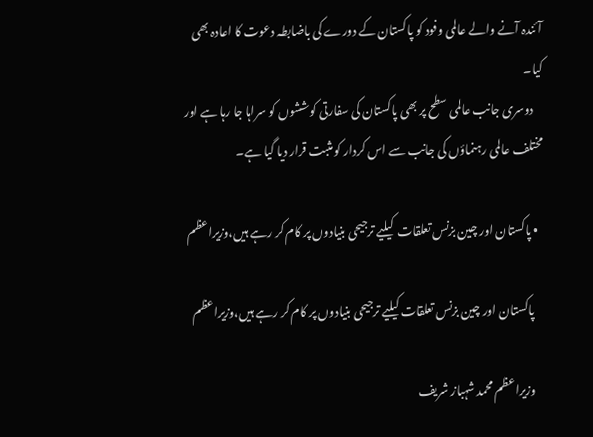آئندہ آنے والے عالمی وفود کو پاکستان کے دورے کی باضابطہ دعوت کا اعادہ بھی کیا۔
    دوسری جانب عالمی سطح پر بھی پاکستان کی سفارتی کوششوں کو سراہا جا رہا ہے اور مختلف عالمی رہنماؤں کی جانب سے اس کردار کو مثبت قرار دیا گیا ہے۔

  • پاکستان اور چین بزنس تعلقات  کیلیے ترجیحی بنیادوں پر کام کر رہے ہیں،وزیراعظم

    پاکستان اور چین بزنس تعلقات کیلیے ترجیحی بنیادوں پر کام کر رہے ہیں،وزیراعظم

    وزیراعظم محمد شہباز شریف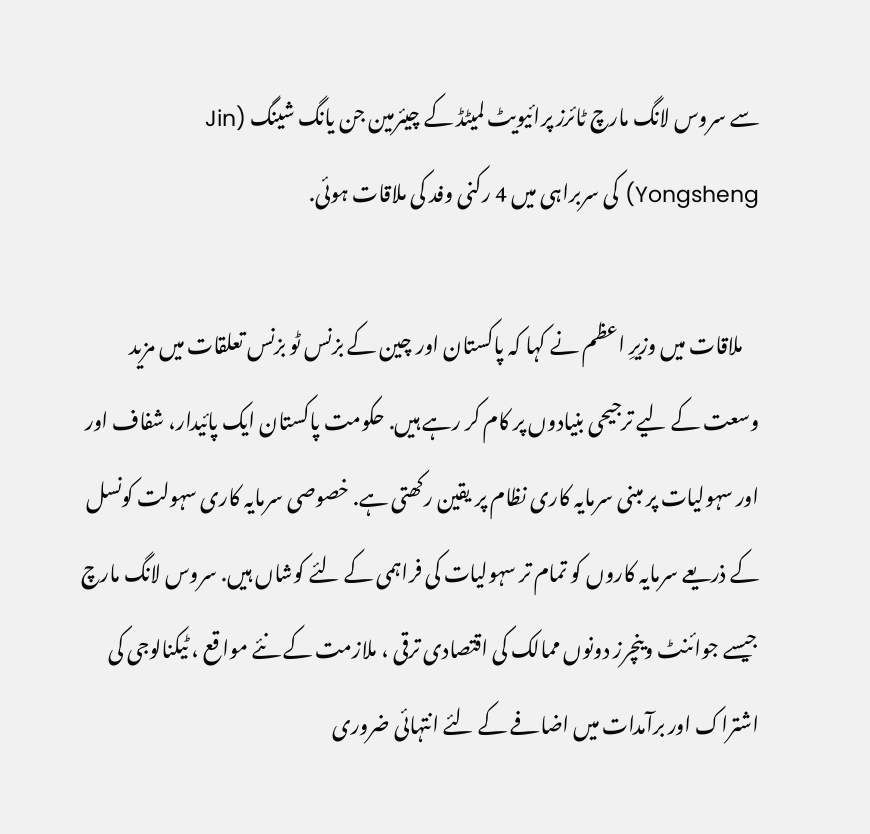سے سروس لانگ مارچ ٹائرز پرائیویٹ لمیٹڈ کے چیئرمین جن یانگ شینگ (Jin Yongsheng) کی سربراہی میں 4 رکنی وفد کی ملاقات ہوئی.

    ملاقات میں وزیرِ اعظم نے کہا کہ پاکستان اور چین کے بزنس ٹو بزنس تعلقات میں مزید وسعت کے لیے ترجیحی بنیادوں پر کام کر رہے ہیں. حکومت پاکستان ایک پائیدار، شفاف اور اور سہولیات پر مبنی سرمایہ کاری نظام پر یقین رکھتی ہے. خصوصی سرمایہ کاری سہولت کونسل کے ذریعے سرمایہ کاروں کو تمام تر سہولیات کی فراہمی کے لئے کوشاں ہیں. سروس لانگ مارچ جیسے جوائنٹ وینچرز دونوں ممالک کی اقتصادی ترقی ، ملازمت کے نئے مواقع ، ٹیکنالوجی کی اشتراک اور برآمدات میں اضافے کے لئے انتہائی ضروری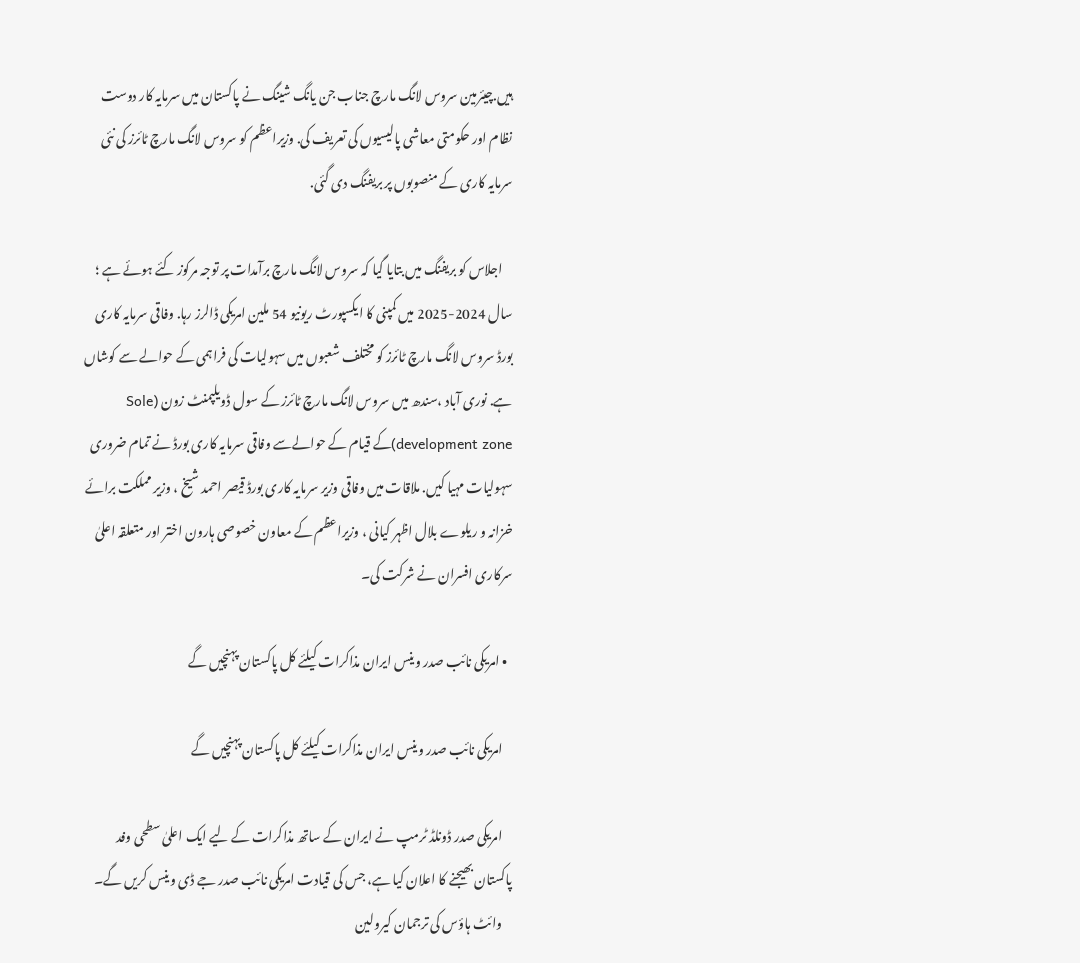ہیں.چیئرمین سروس لانگ مارچ جناب جن یانگ شینگ نے پاکستان میں سرمایہ کار دوست نظام اور حکومتی معاشی پالیسیوں کی تعریف کی. وزیراعظم کو سروس لانگ مارچ ٹائرز کی نئی سرمایہ کاری کے منصوبوں پر بریفنگ دی گئی.

    اجلاس کو بریفنگ میں بتایا گیا کہ سروس لانگ مارچ برآمدات پر توجہ مرکوز کئے ہوئے ہے ؛ سال 2024-2025 میں کمپنی کا ایکسپورٹ ریونیو 54 ملین امریکی ڈالرز رہا. وفاقی سرمایہ کاری بورڈ سروس لانگ مارچ ٹائرز کو مختلف شعبوں میں سہولیات کی فراہمی کے حوالے سے کوشاں ہے. نوری آباد ،سندھ میں سروس لانگ مارچ ٹائرز کے سول ڈویلپمنٹ زون (Sole development zone)کے قیام کے حوالےسے وفاقی سرمایہ کاری بورڈ نے تمام ضروری سہولیات مہیا کیں. ملاقات میں وفاقی وزیر سرمایہ کاری بورڈ قیصر احمد شیخ ، وزیر مملکت برائے خزانہ و ریلوے بلال اظہر کیانی ، وزیراعظم کے معاون خصوصی ہارون اختر اور متعلقہ اعلیٰ سرکاری افسران نے شرکت کی۔

  • امریکی نائب صدر وینس ایران مذاکرات کیلئے کل پاکستان پہنچیں گے

    امریکی نائب صدر وینس ایران مذاکرات کیلئے کل پاکستان پہنچیں گے

    امریکی صدر ڈونلڈ ٹرمپ نے ایران کے ساتھ مذاکرات کے لیے ایک اعلیٰ سطحی وفد پاکستان بھیجنے کا اعلان کیا ہے، جس کی قیادت امریکی نائب صدر جے ڈی وینس کریں گے۔
    وائٹ ہاؤس کی ترجمان کیرولین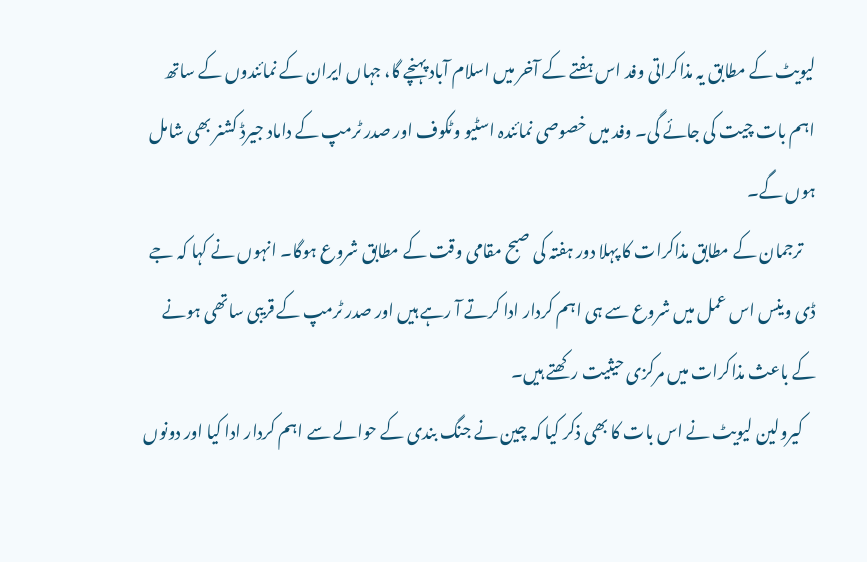لیویٹ کے مطابق یہ مذاکراتی وفد اس ہفتے کے آخر میں اسلام آباد پہنچے گا، جہاں ایران کے نمائندوں کے ساتھ اہم بات چیت کی جائے گی۔ وفد میں خصوصی نمائندہ اسٹیو وٹکوف اور صدر ٹرمپ کے داماد جیرڈ کشنر بھی شامل ہوں گے۔
    ترجمان کے مطابق مذاکرات کا پہلا دور ہفتہ کی صبح مقامی وقت کے مطابق شروع ہوگا۔ انہوں نے کہا کہ جے ڈی وینس اس عمل میں شروع سے ہی اہم کردار ادا کرتے آ رہے ہیں اور صدر ٹرمپ کے قریبی ساتھی ہونے کے باعث مذاکرات میں مرکزی حیثیت رکھتے ہیں۔
    کیرولین لیویٹ نے اس بات کا بھی ذکر کیا کہ چین نے جنگ بندی کے حوالے سے اہم کردار ادا کیا اور دونوں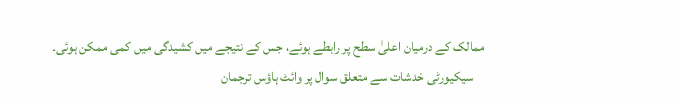ممالک کے درمیان اعلیٰ سطح پر رابطے ہوئے، جس کے نتیجے میں کشیدگی میں کمی ممکن ہوئی۔
    سیکیورٹی خدشات سے متعلق سوال پر وائٹ ہاؤس ترجمان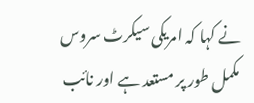نے کہا کہ امریکی سیکرٹ سروس مکمل طور پر مستعد ہے اور نائب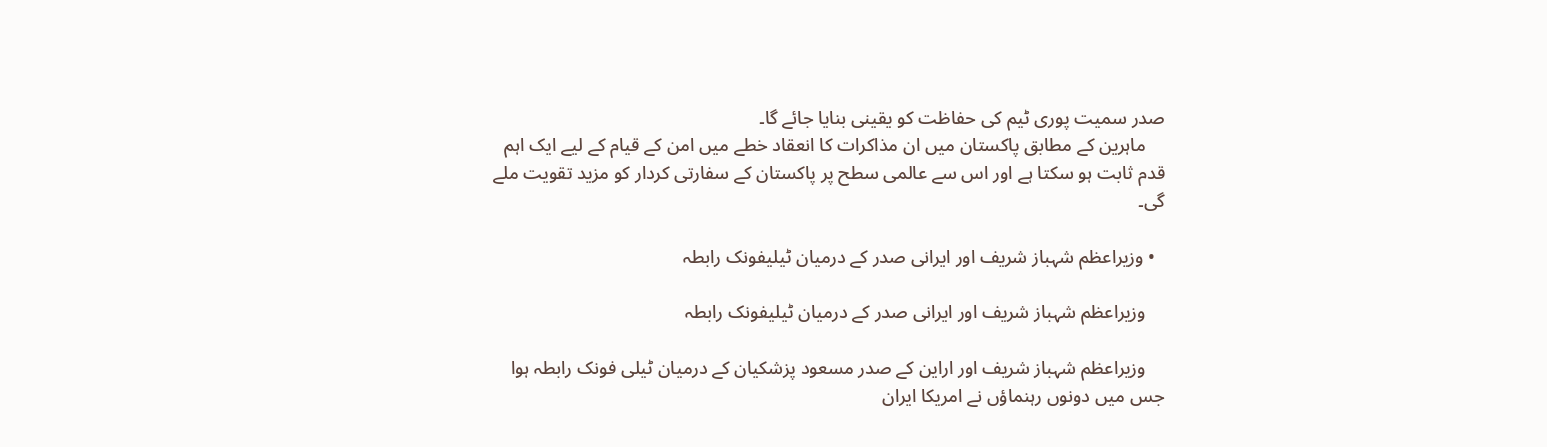صدر سمیت پوری ٹیم کی حفاظت کو یقینی بنایا جائے گا۔
    ماہرین کے مطابق پاکستان میں ان مذاکرات کا انعقاد خطے میں امن کے قیام کے لیے ایک اہم قدم ثابت ہو سکتا ہے اور اس سے عالمی سطح پر پاکستان کے سفارتی کردار کو مزید تقویت ملے گی۔

  • وزیراعظم شہباز شریف اور ایرانی صدر کے درمیان ٹیلیفونک رابطہ

    وزیراعظم شہباز شریف اور ایرانی صدر کے درمیان ٹیلیفونک رابطہ

    وزیراعظم شہباز شریف اور اراین کے صدر مسعود پزشکیان کے درمیان ٹیلی فونک رابطہ ہوا جس میں دونوں رہنماؤں نے امریکا ایران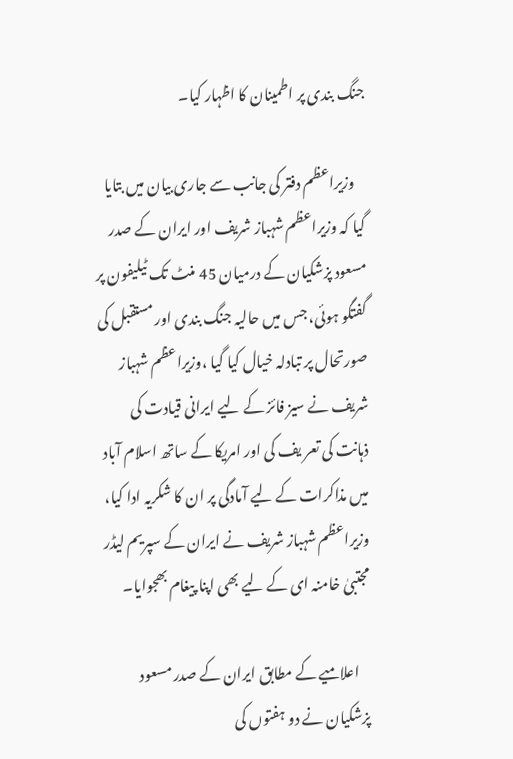جنگ بندی پر اطمینان کا اظہار کیا۔

    وزیراعظم دفتر کی جانب سے جاری بیان میں بتایا گیا کہ وزیراعظم شہباز شریف اور ایران کے صدر مسعود پزشکیان کے درمیان 45 منٹ تک ٹیلیفون پر گفتگو ہوئی، جس میں حالیہ جنگ بندی اور مستقبل کی صورتحال پر تبادلہ خیال کیا گیا ،وزیراعظم شہباز شریف نے سیز فائز کے لیے ایرانی قیادت کی ذہانت کی تعر یف کی اور امریکا کے ساتھ اسلام آباد میں مذاکرات کے لیے آمادگی پر ان کا شکریہ ادا کیا، وزیراعظم شہباز شریف نے ایران کے سپریم لیڈر مجتبیٰ خامنہ ای کے لیے بھی اپنا پیغام بھجوایا۔

    اعلامیے کے مطابق ایران کے صدر مسعود پزشکیان نے دو ہفتوں کی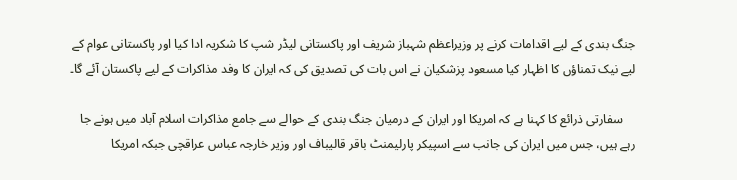جنگ بندی کے لیے اقدامات کرنے پر وزیراعظم شہباز شریف اور پاکستانی لیڈر شپ کا شکریہ ادا کیا اور پاکستانی عوام کے لیے نیک تمناؤں کا اظہار کیا مسعود پزشکیان نے اس بات کی تصدیق کی کہ ایران کا وفد مذاکرات کے لیے پاکستان آئے گا۔

    سفارتی ذرائع کا کہنا ہے کہ امریکا اور ایران کے درمیان جنگ بندی کے حوالے سے جامع مذاکرات اسلام آباد میں ہونے جا رہے ہیں، جس میں ایران کی جانب سے اسپیکر پارلیمنٹ باقر قالیباف اور وزیر خارجہ عباس عراقچی جبکہ امریکا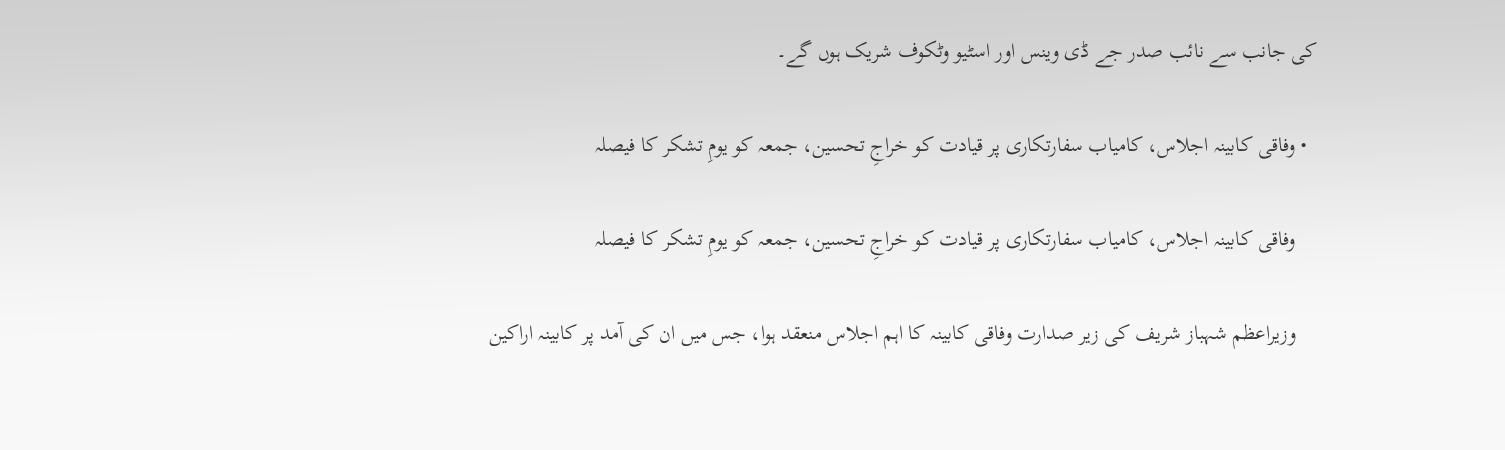کی جانب سے نائب صدر جے ڈی وینس اور اسٹیو وٹکوف شریک ہوں گے۔

  • وفاقی کابینہ اجلاس، کامیاب سفارتکاری پر قیادت کو خراجِ تحسین، جمعہ کو یومِ تشکر کا فیصلہ

    وفاقی کابینہ اجلاس، کامیاب سفارتکاری پر قیادت کو خراجِ تحسین، جمعہ کو یومِ تشکر کا فیصلہ

    وزیراعظم شہباز شریف کی زیر صدارت وفاقی کابینہ کا اہم اجلاس منعقد ہوا، جس میں ان کی آمد پر کابینہ اراکین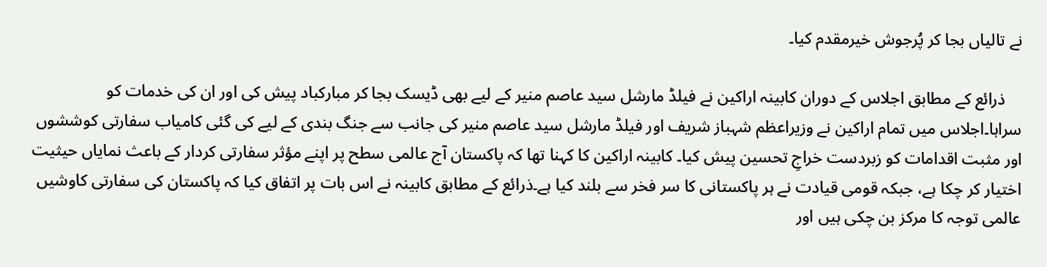نے تالیاں بجا کر پُرجوش خیرمقدم کیا۔

    ذرائع کے مطابق اجلاس کے دوران کابینہ اراکین نے فیلڈ مارشل سید عاصم منیر کے لیے بھی ڈیسک بجا کر مبارکباد پیش کی اور ان کی خدمات کو سراہا۔اجلاس میں تمام اراکین نے وزیراعظم شہباز شریف اور فیلڈ مارشل سید عاصم منیر کی جانب سے جنگ بندی کے لیے کی گئی کامیاب سفارتی کوششوں اور مثبت اقدامات کو زبردست خراجِ تحسین پیش کیا۔ کابینہ اراکین کا کہنا تھا کہ پاکستان آج عالمی سطح پر اپنے مؤثر سفارتی کردار کے باعث نمایاں حیثیت اختیار کر چکا ہے، جبکہ قومی قیادت نے ہر پاکستانی کا سر فخر سے بلند کیا ہے۔ذرائع کے مطابق کابینہ نے اس بات پر اتفاق کیا کہ پاکستان کی سفارتی کاوشیں عالمی توجہ کا مرکز بن چکی ہیں اور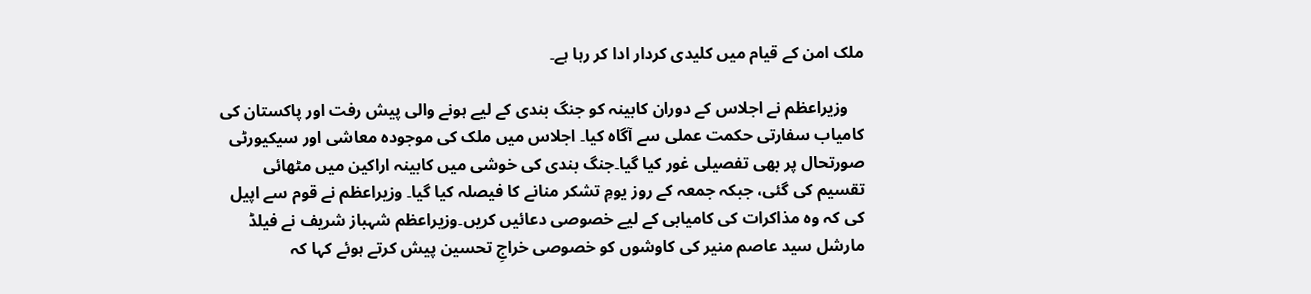ملک امن کے قیام میں کلیدی کردار ادا کر رہا ہے۔

    وزیراعظم نے اجلاس کے دوران کابینہ کو جنگ بندی کے لیے ہونے والی پیش رفت اور پاکستان کی کامیاب سفارتی حکمت عملی سے آگاہ کیا۔ اجلاس میں ملک کی موجودہ معاشی اور سیکیورٹی صورتحال پر بھی تفصیلی غور کیا گیا۔جنگ بندی کی خوشی میں کابینہ اراکین میں مٹھائی تقسیم کی گئی، جبکہ جمعہ کے روز یومِ تشکر منانے کا فیصلہ کیا گیا۔ وزیراعظم نے قوم سے اپیل کی کہ وہ مذاکرات کی کامیابی کے لیے خصوصی دعائیں کریں۔وزیراعظم شہباز شریف نے فیلڈ مارشل سید عاصم منیر کی کاوشوں کو خصوصی خراجِ تحسین پیش کرتے ہوئے کہا کہ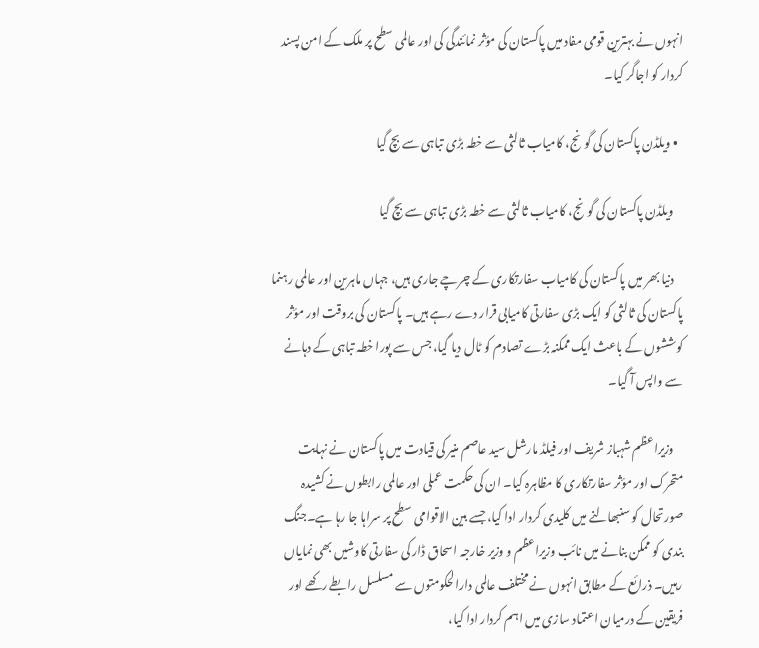انہوں نے بہترین قومی مفاد میں پاکستان کی مؤثر نمائندگی کی اور عالمی سطح پر ملک کے امن پسند کردار کو اجاگر کیا۔

  • ویلڈن پاکستان کی گونج، کامیاب ثالثی سے خطہ بڑی تباہی سے بچ گیا

    ویلڈن پاکستان کی گونج، کامیاب ثالثی سے خطہ بڑی تباہی سے بچ گیا

    دنیا بھر میں پاکستان کی کامیاب سفارتکاری کے چرچے جاری ہیں، جہاں ماہرین اور عالمی رہنما پاکستان کی ثالثی کو ایک بڑی سفارتی کامیابی قرار دے رہے ہیں۔ پاکستان کی بروقت اور مؤثر کوششوں کے باعث ایک ممکنہ بڑے تصادم کو ٹال دیا گیا، جس سے پورا خطہ تباہی کے دہانے سے واپس آ گیا۔

    وزیراعظم شہباز شریف اور فیلڈ مارشل سید عاصم منیر کی قیادت میں پاکستان نے نہایت متحرک اور مؤثر سفارتکاری کا مظاہرہ کیا۔ ان کی حکمت عملی اور عالمی رابطوں نے کشیدہ صورتحال کو سنبھالنے میں کلیدی کردار ادا کیا، جسے بین الاقوامی سطح پر سراہا جا رہا ہے۔جنگ بندی کو ممکن بنانے میں نائب وزیراعظم و وزیر خارجہ اسحاق ڈار کی سفارتی کاوشیں بھی نمایاں رہیں۔ ذرائع کے مطابق انہوں نے مختلف عالمی دارالحکومتوں سے مسلسل رابطے رکھے اور فریقین کے درمیان اعتماد سازی میں اہم کردار ادا کیا،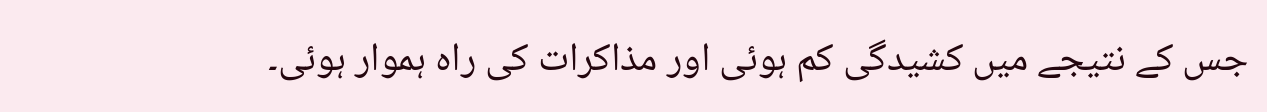جس کے نتیجے میں کشیدگی کم ہوئی اور مذاکرات کی راہ ہموار ہوئی۔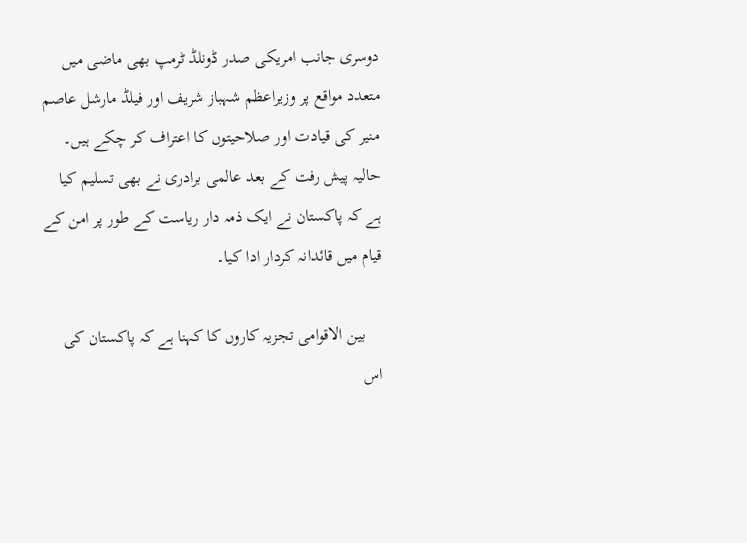دوسری جانب امریکی صدر ڈونلڈ ٹرمپ بھی ماضی میں متعدد مواقع پر وزیراعظم شہباز شریف اور فیلڈ مارشل عاصم منیر کی قیادت اور صلاحیتوں کا اعتراف کر چکے ہیں۔ حالیہ پیش رفت کے بعد عالمی برادری نے بھی تسلیم کیا ہے کہ پاکستان نے ایک ذمہ دار ریاست کے طور پر امن کے قیام میں قائدانہ کردار ادا کیا۔

    بین الاقوامی تجزیہ کاروں کا کہنا ہے کہ پاکستان کی اس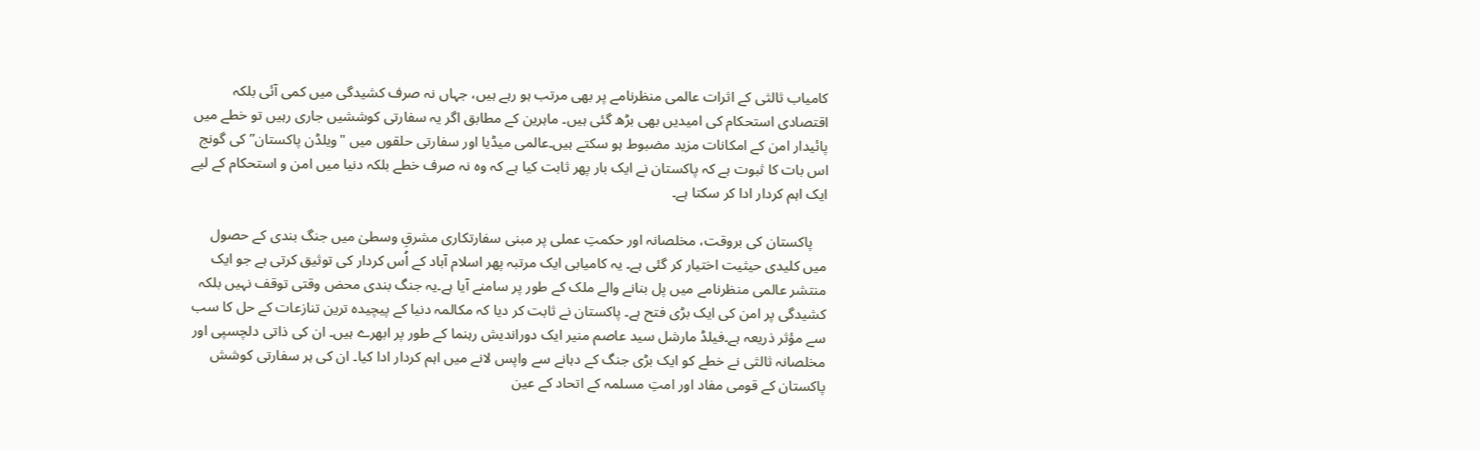کامیاب ثالثی کے اثرات عالمی منظرنامے پر بھی مرتب ہو رہے ہیں، جہاں نہ صرف کشیدگی میں کمی آئی بلکہ اقتصادی استحکام کی امیدیں بھی بڑھ گئی ہیں۔ ماہرین کے مطابق اگر یہ سفارتی کوششیں جاری رہیں تو خطے میں پائیدار امن کے امکانات مزید مضبوط ہو سکتے ہیں۔عالمی میڈیا اور سفارتی حلقوں میں "ویلڈن پاکستان” کی گونج اس بات کا ثبوت ہے کہ پاکستان نے ایک بار پھر ثابت کیا ہے کہ وہ نہ صرف خطے بلکہ دنیا میں امن و استحکام کے لیے ایک اہم کردار ادا کر سکتا ہے۔

    پاکستان کی بروقت، مخلصانہ اور حکمتِ عملی پر مبنی سفارتکاری مشرقِ وسطیٰ میں جنگ بندی کے حصول میں کلیدی حیثیت اختیار کر گئی ہے۔ یہ کامیابی ایک مرتبہ پھر اسلام آباد کے اُس کردار کی توثیق کرتی ہے جو ایک منتشر عالمی منظرنامے میں پل بنانے والے ملک کے طور پر سامنے آیا ہے۔یہ جنگ بندی محض وقتی توقف نہیں بلکہ کشیدگی پر امن کی ایک بڑی فتح ہے۔ پاکستان نے ثابت کر دیا کہ مکالمہ دنیا کے پیچیدہ ترین تنازعات کے حل کا سب سے مؤثر ذریعہ ہے۔فیلڈ مارشل سید عاصم منیر ایک دوراندیش رہنما کے طور پر ابھرے ہیں۔ ان کی ذاتی دلچسپی اور مخلصانہ ثالثی نے خطے کو ایک بڑی جنگ کے دہانے سے واپس لانے میں اہم کردار ادا کیا۔ ان کی ہر سفارتی کوشش پاکستان کے قومی مفاد اور امتِ مسلمہ کے اتحاد کے عین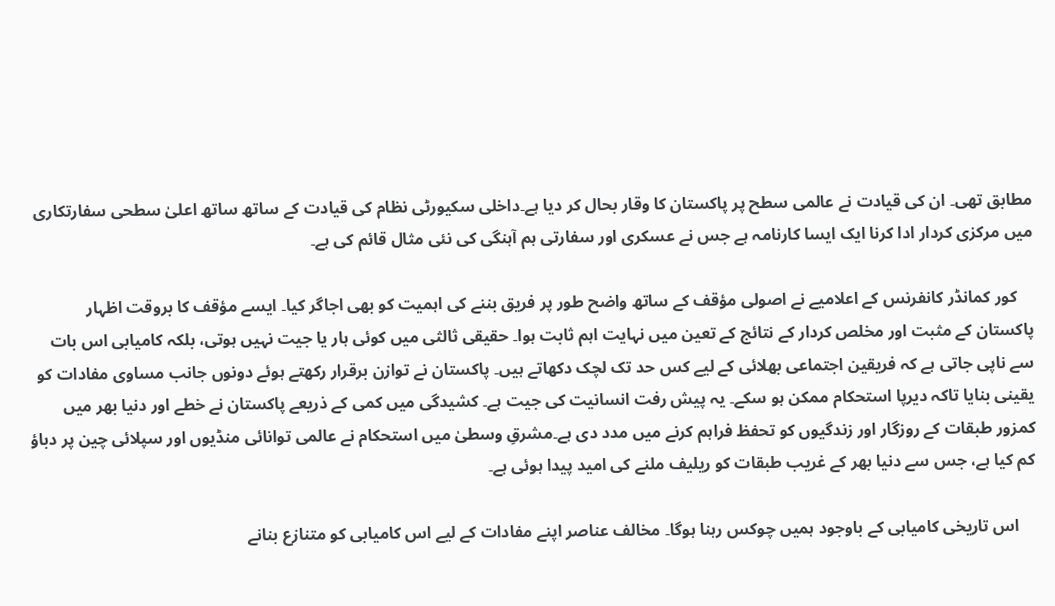مطابق تھی۔ ان کی قیادت نے عالمی سطح پر پاکستان کا وقار بحال کر دیا ہے۔داخلی سکیورٹی نظام کی قیادت کے ساتھ ساتھ اعلیٰ سطحی سفارتکاری میں مرکزی کردار ادا کرنا ایک ایسا کارنامہ ہے جس نے عسکری اور سفارتی ہم آہنگی کی نئی مثال قائم کی ہے۔

    کور کمانڈر کانفرنس کے اعلامیے نے اصولی مؤقف کے ساتھ واضح طور پر فریق بننے کی اہمیت کو بھی اجاگر کیا۔ ایسے مؤقف کا بروقت اظہار پاکستان کے مثبت اور مخلص کردار کے نتائج کے تعین میں نہایت اہم ثابت ہوا۔ حقیقی ثالثی میں کوئی ہار یا جیت نہیں ہوتی، بلکہ کامیابی اس بات سے ناپی جاتی ہے کہ فریقین اجتماعی بھلائی کے لیے کس حد تک لچک دکھاتے ہیں۔ پاکستان نے توازن برقرار رکھتے ہوئے دونوں جانب مساوی مفادات کو یقینی بنایا تاکہ دیرپا استحکام ممکن ہو سکے۔ یہ پیش رفت انسانیت کی جیت ہے۔ کشیدگی میں کمی کے ذریعے پاکستان نے خطے اور دنیا بھر میں کمزور طبقات کے روزگار اور زندگیوں کو تحفظ فراہم کرنے میں مدد دی ہے۔مشرقِ وسطیٰ میں استحکام نے عالمی توانائی منڈیوں اور سپلائی چین پر دباؤ کم کیا ہے، جس سے دنیا بھر کے غریب طبقات کو ریلیف ملنے کی امید پیدا ہوئی ہے۔

    اس تاریخی کامیابی کے باوجود ہمیں چوکس رہنا ہوگا۔ مخالف عناصر اپنے مفادات کے لیے اس کامیابی کو متنازع بنانے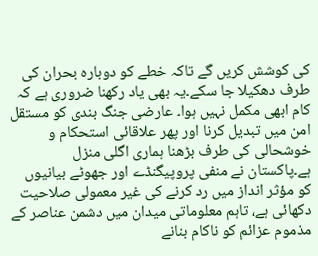کی کوشش کریں گے تاکہ خطے کو دوبارہ بحران کی طرف دھکیلا جا سکے۔یہ بھی یاد رکھنا ضروری ہے کہ کام ابھی مکمل نہیں ہوا۔ عارضی جنگ بندی کو مستقل امن میں تبدیل کرنا اور پھر علاقائی استحکام و خوشحالی کی طرف بڑھنا ہماری اگلی منزل ہے۔پاکستان نے منفی پروپیگنڈے اور جھوٹے بیانیوں کو مؤثر انداز میں رد کرنے کی غیر معمولی صلاحیت دکھائی ہے، تاہم معلوماتی میدان میں دشمن عناصر کے مذموم عزائم کو ناکام بنانے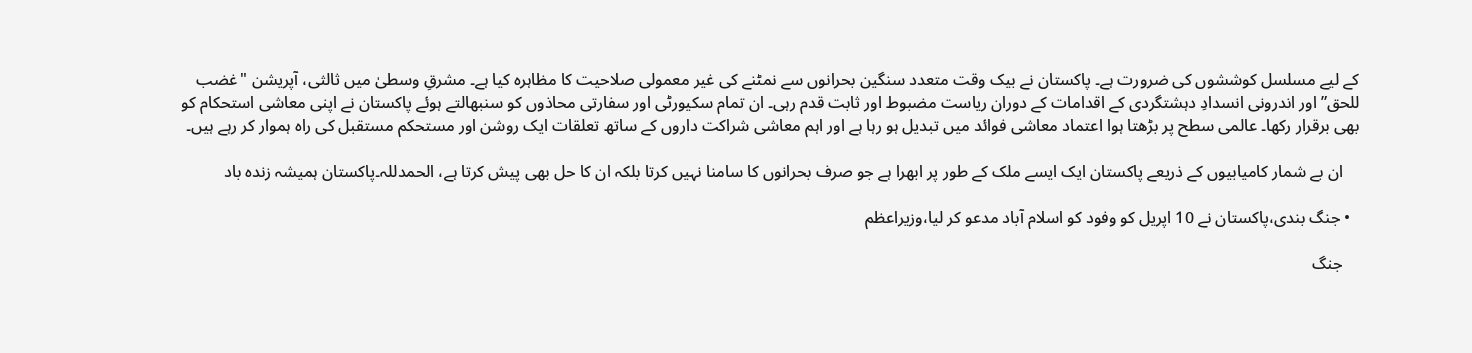کے لیے مسلسل کوششوں کی ضرورت ہے۔ پاکستان نے بیک وقت متعدد سنگین بحرانوں سے نمٹنے کی غیر معمولی صلاحیت کا مظاہرہ کیا ہے۔ مشرقِ وسطیٰ میں ثالثی، آپریشن "غضب للحق” اور اندرونی انسدادِ دہشتگردی کے اقدامات کے دوران ریاست مضبوط اور ثابت قدم رہی۔ ان تمام سکیورٹی اور سفارتی محاذوں کو سنبھالتے ہوئے پاکستان نے اپنی معاشی استحکام کو بھی برقرار رکھا۔ عالمی سطح پر بڑھتا ہوا اعتماد معاشی فوائد میں تبدیل ہو رہا ہے اور اہم معاشی شراکت داروں کے ساتھ تعلقات ایک روشن اور مستحکم مستقبل کی راہ ہموار کر رہے ہیں۔

    ان بے شمار کامیابیوں کے ذریعے پاکستان ایک ایسے ملک کے طور پر ابھرا ہے جو صرف بحرانوں کا سامنا نہیں کرتا بلکہ ان کا حل بھی پیش کرتا ہے، الحمدللہ۔پاکستان ہمیشہ زندہ باد

  • جنگ بندی،پاکستان نے 10 اپریل کو وفود کو اسلام آباد مدعو کر لیا،وزیراعظم

    جنگ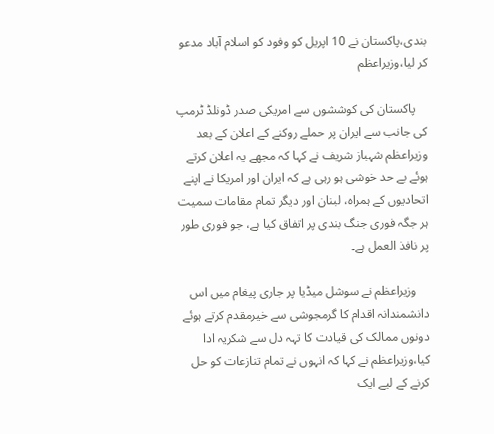بندی،پاکستان نے 10 اپریل کو وفود کو اسلام آباد مدعو کر لیا،وزیراعظم

    پاکستان کی کوششوں سے امریکی صدر ڈونلڈ ٹرمپ کی جانب سے ایران پر حملے روکنے کے اعلان کے بعد وزیراعظم شہباز شریف نے کہا کہ مجھے یہ اعلان کرتے ہوئے بے حد خوشی ہو رہی ہے کہ ایران اور امریکا نے اپنے اتحادیوں کے ہمراہ، لبنان اور دیگر تمام مقامات سمیت ہر جگہ فوری جنگ بندی پر اتفاق کیا ہے، جو فوری طور پر نافذ العمل ہے۔

    وزیراعظم نے سوشل میڈیا پر جاری پیغام میں اس دانشمندانہ اقدام کا گرمجوشی سے خیرمقدم کرتے ہوئے دونوں ممالک کی قیادت کا تہہ دل سے شکریہ ادا کیا،وزیراعظم نے کہا کہ انہوں نے تمام تنازعات کو حل کرنے کے لیے ایک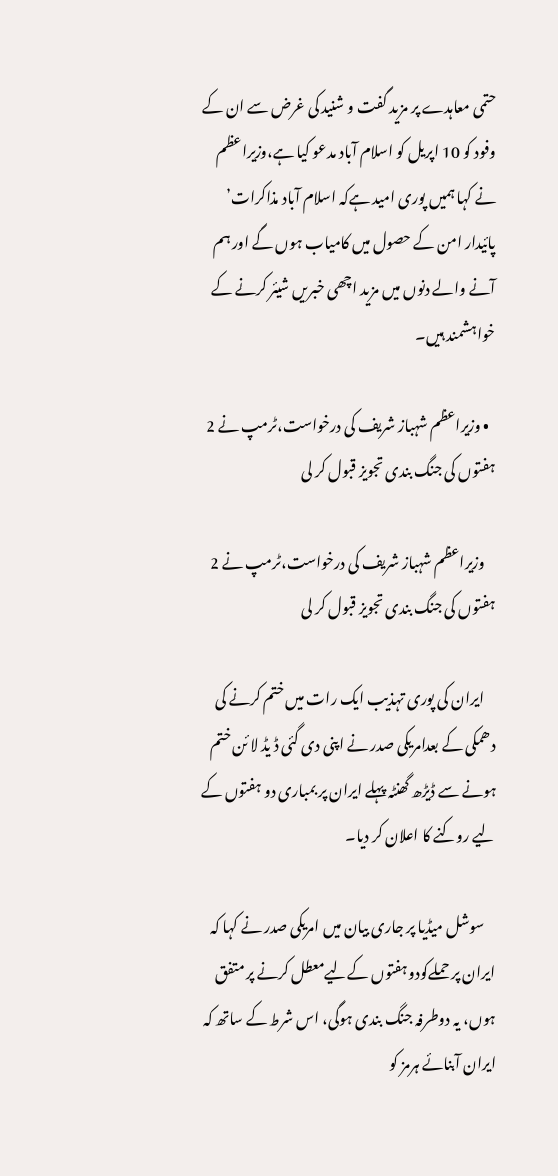حتمی معاہدے پر مزید گفت و شنید کی غرض سے ان کے وفود کو 10 اپریل کو اسلام آباد مدعو کیا ہے،وزیراعظم نے کہا ہمیں پوری امید ہےکہ اسلام آباد مذاکرات’ پائیدار امن کے حصول میں کامیاب ہوں گے اور ہم آنے والے دنوں میں مزید اچھی خبریں شیئر کرنے کے خواہشمند ہیں۔

  • وزیراعظم شہباز شریف کی درخواست،ٹرمپ نے 2 ہفتوں کی جنگ بندی تجویز قبول کر لی

    وزیراعظم شہباز شریف کی درخواست،ٹرمپ نے 2 ہفتوں کی جنگ بندی تجویز قبول کر لی

    ایران کی پوری تہذیب ایک رات میں ختم کرنے کی دھمکی کے بعدامریکی صدر نے اپنی دی گئی ڈ یڈ لا ئن ختم ہونے سے ڈیڑھ گھنٹہ پہلے ایران پر بمباری دو ہفتوں کے لیے روکنے کا اعلان کر دیا۔

    سوشل میڈیا پر جاری بیان میں امریکی صدر نے کہا کہ ایران پر حملےکودوہفتوں کےلیےمعطل کرنے پر متفق ہوں، یہ دوطرفہ جنگ بندی ہوگی، اس شرط کے ساتھ کہ ایران آبنائے ہرمز کو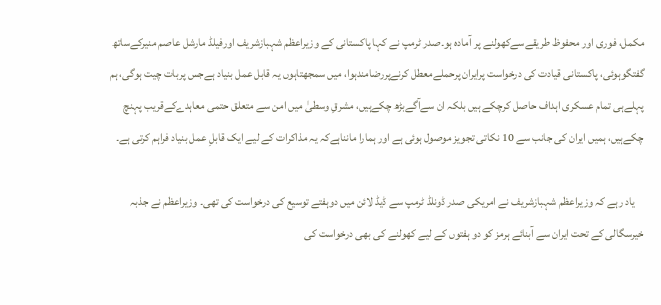مکمل، فوری اور محفوظ طریقےسےکھولنے پر آمادہ ہو۔صدر ٹرمپ نے کہا پاکستانی کے وزیراعظم شہبازشریف اورفیلڈ مارشل عاصم منیرکےساتھ گفتگوہوئی، پاکستانی قیادت کی درخواست پرایران پرحملےمعطل کرنےپررضامندہوا، میں سمجھتاہوں یہ قابل عمل بنیاد ہےجس پربات چیت ہوگی، ہم پہلےہی تمام عسکری اہداف حاصل کرچکے ہیں بلکہ ان سےآگےبڑھ چکےہیں، مشرقِ وسطیٰ میں امن سے متعلق حتمی معاہدےکےقریب پہنچ چکےہیں، ہمیں ایران کی جانب سے 10 نکاتی تجویز موصول ہوئی ہے اور ہمارا مانناہےکہ یہ مذاکرات کے لیے ایک قابلِ عمل بنیاد فراہم کرتی ہے۔

    یاد رہے کہ وزیراعظم شہبازشریف نے امریکی صدر ڈونلڈ ٹرمپ سے ڈیڈ لائن میں دوہفتے توسیع کی درخواست کی تھی۔ وزیراعظم نے جذبہ خیرسگالی کے تحت ایران سے آبنائے ہرمز کو دو ہفتوں کے لیے کھولنے کی بھی درخواست کی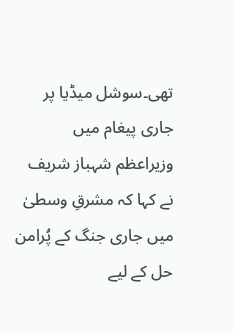تھی۔سوشل میڈیا پر جاری پیغام میں وزیراعظم شہباز شریف نے کہا کہ مشرقِ وسطیٰ میں جاری جنگ کے پُرامن حل کے لیے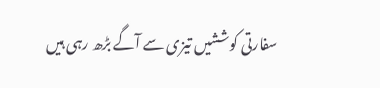سفارتی کوششیں تیزی سے آگے بڑھ رہی ہیں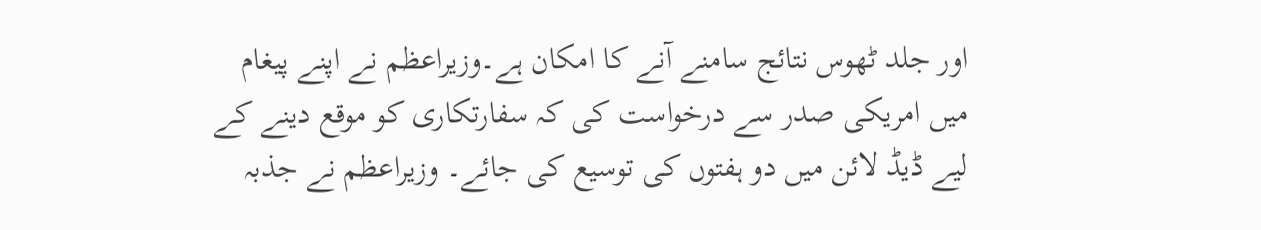اور جلد ٹھوس نتائج سامنے آنے کا امکان ہے۔وزیراعظم نے اپنے پیغام میں امریکی صدر سے درخواست کی کہ سفارتکاری کو موقع دینے کے لیے ڈیڈ لائن میں دو ہفتوں کی توسیع کی جائے۔ وزیراعظم نے جذبہ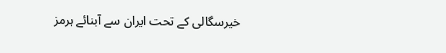خیرسگالی کے تحت ایران سے آبنائے ہرمز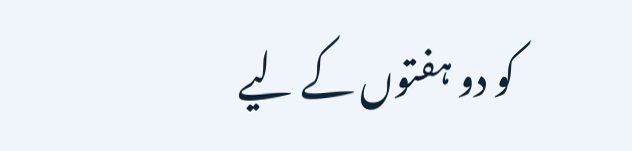کو دو ہفتوں کے لیے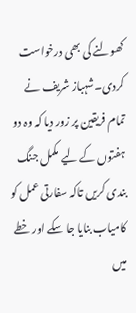کھولنے کی بھی درخواست کردی۔شہباز شریف نے تمام فریقین پر زور دیا کہ وہ دو ہفتوں کے لیے مکمل جنگ بندی کریں تاکہ سفارتی عمل کو کامیاب بنایا جا سکے اور خطے میں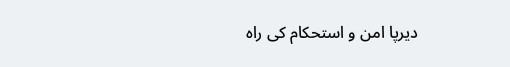دیرپا امن و استحکام کی راہ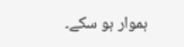ہموار ہو سکے۔